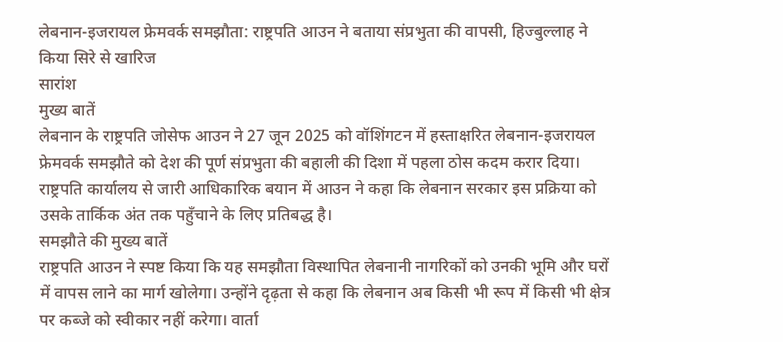लेबनान-इजरायल फ्रेमवर्क समझौता: राष्ट्रपति आउन ने बताया संप्रभुता की वापसी, हिज्बुल्लाह ने किया सिरे से खारिज
सारांश
मुख्य बातें
लेबनान के राष्ट्रपति जोसेफ आउन ने 27 जून 2025 को वॉशिंगटन में हस्ताक्षरित लेबनान-इजरायल फ्रेमवर्क समझौते को देश की पूर्ण संप्रभुता की बहाली की दिशा में पहला ठोस कदम करार दिया। राष्ट्रपति कार्यालय से जारी आधिकारिक बयान में आउन ने कहा कि लेबनान सरकार इस प्रक्रिया को उसके तार्किक अंत तक पहुँचाने के लिए प्रतिबद्ध है।
समझौते की मुख्य बातें
राष्ट्रपति आउन ने स्पष्ट किया कि यह समझौता विस्थापित लेबनानी नागरिकों को उनकी भूमि और घरों में वापस लाने का मार्ग खोलेगा। उन्होंने दृढ़ता से कहा कि लेबनान अब किसी भी रूप में किसी भी क्षेत्र पर कब्जे को स्वीकार नहीं करेगा। वार्ता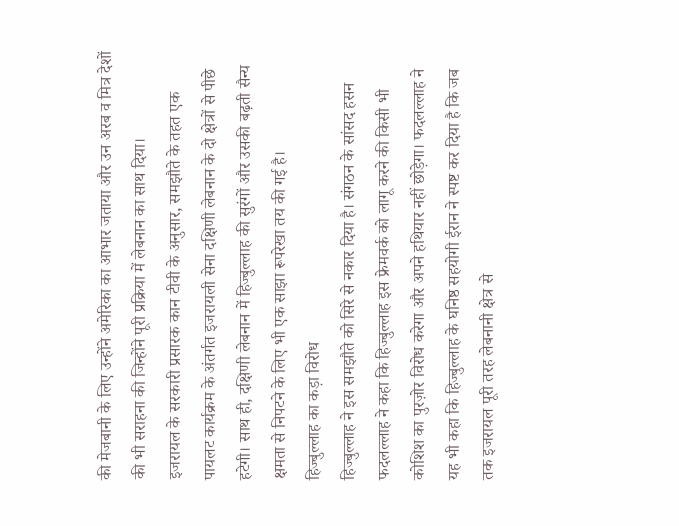की मेजबानी के लिए उन्होंने अमेरिका का आभार जताया और उन अरब व मित्र देशों की भी सराहना की जिन्होंने पूरी प्रक्रिया में लेबनान का साथ दिया।
इजरायल के सरकारी प्रसारक कान टीवी के अनुसार, समझौते के तहत एक पायलट कार्यक्रम के अंतर्गत इजरायली सेना दक्षिणी लेबनान के दो क्षेत्रों से पीछे हटेगी। साथ ही, दक्षिणी लेबनान में हिज्बुल्लाह की सुरंगों और उसकी बढ़ती सैन्य क्षमता से निपटने के लिए भी एक साझा रूपरेखा तय की गई है।
हिज्बुल्लाह का कड़ा विरोध
हिज्बुल्लाह ने इस समझौते को सिरे से नकार दिया है। संगठन के सांसद हसन फदलल्लाह ने कहा कि हिज्बुल्लाह इस फ्रेमवर्क को लागू करने की किसी भी कोशिश का पुरज़ोर विरोध करेगा और अपने हथियार नहीं छोड़ेगा। फदलल्लाह ने यह भी कहा कि हिज्बुल्लाह के घनिष्ठ सहयोगी ईरान ने स्पष्ट कर दिया है कि जब तक इजरायल पूरी तरह लेबनानी क्षेत्र से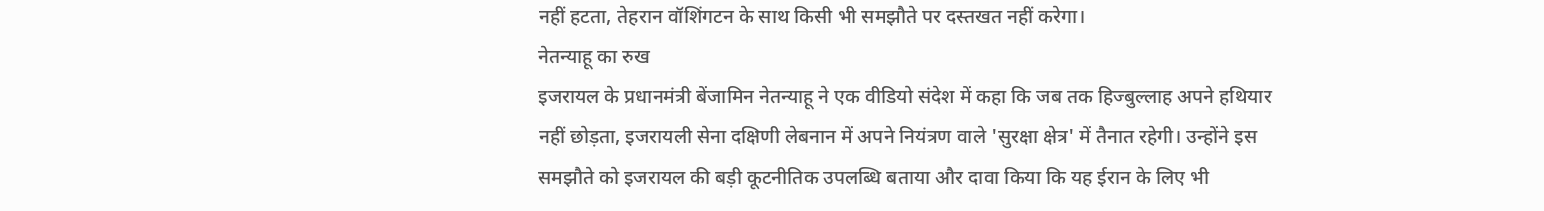नहीं हटता, तेहरान वॉशिंगटन के साथ किसी भी समझौते पर दस्तखत नहीं करेगा।
नेतन्याहू का रुख
इजरायल के प्रधानमंत्री बेंजामिन नेतन्याहू ने एक वीडियो संदेश में कहा कि जब तक हिज्बुल्लाह अपने हथियार नहीं छोड़ता, इजरायली सेना दक्षिणी लेबनान में अपने नियंत्रण वाले 'सुरक्षा क्षेत्र' में तैनात रहेगी। उन्होंने इस समझौते को इजरायल की बड़ी कूटनीतिक उपलब्धि बताया और दावा किया कि यह ईरान के लिए भी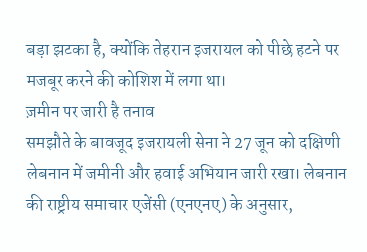बड़ा झटका है, क्योंकि तेहरान इजरायल को पीछे हटने पर मजबूर करने की कोशिश में लगा था।
ज़मीन पर जारी है तनाव
समझौते के बावजूद इजरायली सेना ने 27 जून को दक्षिणी लेबनान में जमीनी और हवाई अभियान जारी रखा। लेबनान की राष्ट्रीय समाचार एजेंसी (एनएनए) के अनुसार,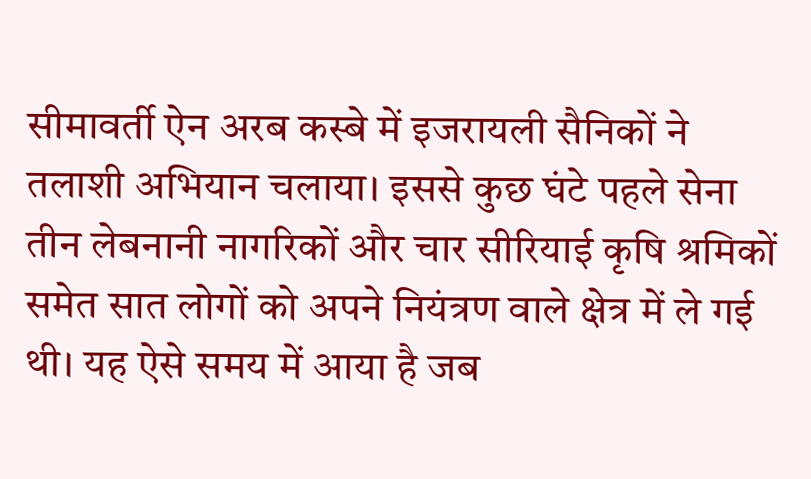सीमावर्ती ऐन अरब कस्बे में इजरायली सैनिकों ने तलाशी अभियान चलाया। इससे कुछ घंटे पहले सेना तीन लेबनानी नागरिकों और चार सीरियाई कृषि श्रमिकों समेत सात लोगों को अपने नियंत्रण वाले क्षेत्र में ले गई थी। यह ऐसे समय में आया है जब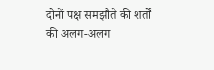दोनों पक्ष समझौते की शर्तों की अलग-अलग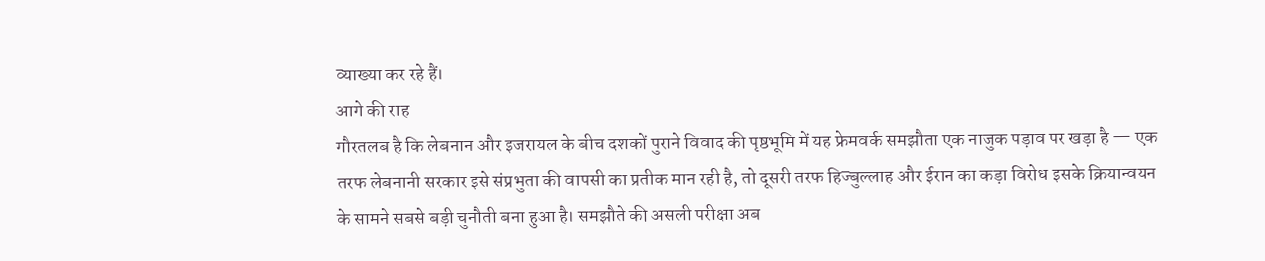व्याख्या कर रहे हैं।
आगे की राह
गौरतलब है कि लेबनान और इजरायल के बीच दशकों पुराने विवाद की पृष्ठभूमि में यह फ्रेमवर्क समझौता एक नाजुक पड़ाव पर खड़ा है — एक तरफ लेबनानी सरकार इसे संप्रभुता की वापसी का प्रतीक मान रही है, तो दूसरी तरफ हिज्बुल्लाह और ईरान का कड़ा विरोध इसके क्रियान्वयन के सामने सबसे बड़ी चुनौती बना हुआ है। समझौते की असली परीक्षा अब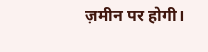ज़मीन पर होगी।